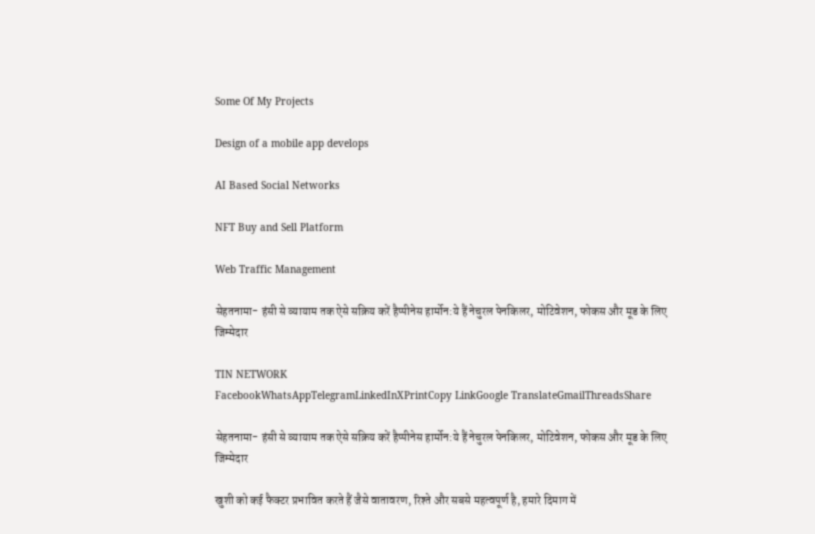Some Of My Projects

Design of a mobile app develops

AI Based Social Networks

NFT Buy and Sell Platform

Web Traffic Management

सेहतनामा- हंसी से व्यायाम तक ऐसे सक्रिय करें हैप्पीनेस हार्मोन:ये हैं नेचुरल पेनकिलर, मोटिवेशन, फोकस और मूड के लिए जिम्मेदार

TIN NETWORK
FacebookWhatsAppTelegramLinkedInXPrintCopy LinkGoogle TranslateGmailThreadsShare

सेहतनामा- हंसी से व्यायाम तक ऐसे सक्रिय करें हैप्पीनेस हार्मोन:ये हैं नेचुरल पेनकिलर, मोटिवेशन, फोकस और मूड के लिए जिम्मेदार

खुशी को कई फैक्टर प्रभावित करते हैं जैसे वातावरण, रिश्ते और सबसे महत्वपूर्ण है, हमारे दिमाग में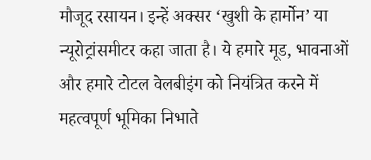मौजूद रसायन। इन्हें अक्सर ‘खुशी के हार्मोन’ या न्यूरोट्रांसमीटर कहा जाता है। ये हमारे मूड, भावनाओं और हमारे टोटल वेलबीइंग को नियंत्रित करने में महत्वपूर्ण भूमिका निभाते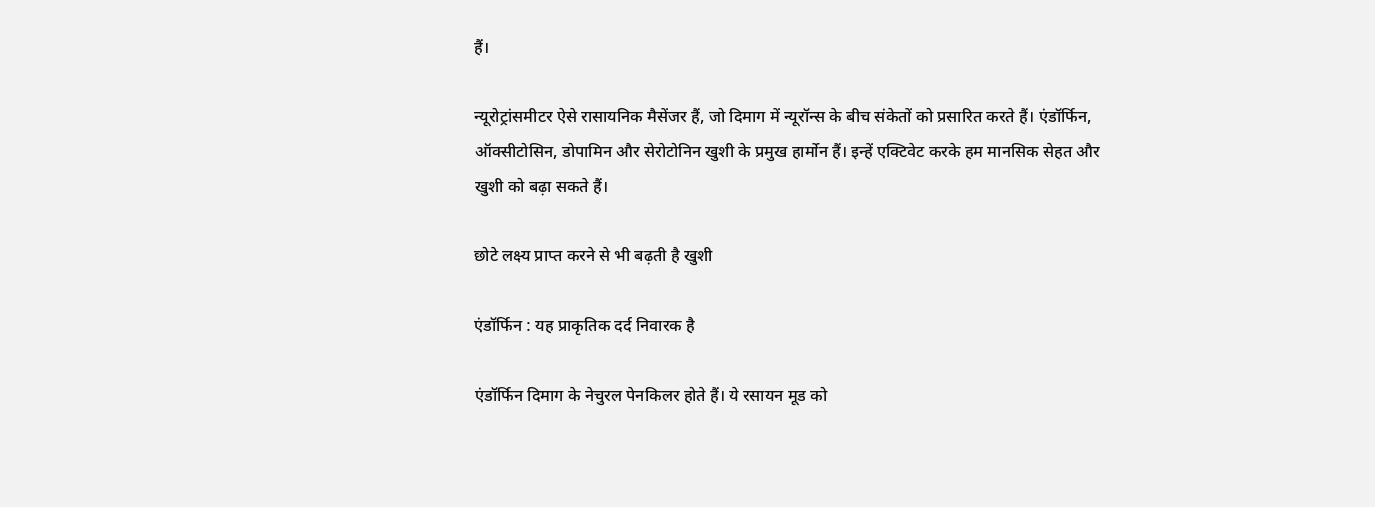हैं।

न्यूरोट्रांसमीटर ऐसे रासायनिक मैसेंजर हैं, जो दिमाग में न्यूरॉन्स के बीच संकेतों को प्रसारित करते हैं। एंडॉर्फिन, ऑक्सीटोसिन, डोपामिन और सेरोटोनिन खुशी के प्रमुख हार्मोन हैं। इन्हें एक्टिवेट करके हम मानसिक सेहत और खुशी को बढ़ा सकते हैं।

छोटे लक्ष्य प्राप्त करने से भी बढ़ती है खुशी

एंडॉर्फिन : यह प्राकृतिक दर्द निवारक है

एंडॉर्फिन दिमाग के नेचुरल पेनकिलर होते हैं। ये रसायन मूड को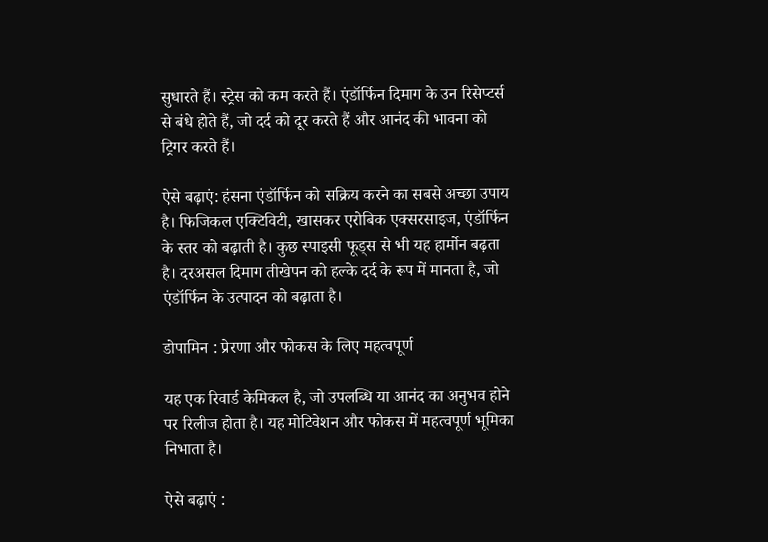सुधारते हैं। स्ट्रेस को कम करते हैं। एंडॉर्फिन दिमाग के उन रिसेप्टर्स से बंधे होते हैं, जो दर्द को दूर करते हैं और आनंद की भावना को ट्रिगर करते हैं।

ऐसे बढ़ाएं: हंसना एंडॉर्फिन को सक्रिय करने का सबसे अच्छा उपाय है। फिजिकल एक्टिविटी, खासकर एरोबिक एक्सरसाइज, एंडॉर्फिन के स्तर को बढ़ाती है। कुछ स्पाइसी फूड्स से भी यह हार्मोन बढ़ता है। दरअसल दिमाग तीखेपन को हल्के दर्द के रूप में मानता है, जो एंडॉर्फिन के उत्पादन को बढ़ाता है।

डोपामिन : प्रेरणा और फोकस के लिए महत्वपूर्ण

यह एक रिवार्ड केमिकल है, जो उपलब्धि या आनंद का अनुभव होने पर रिलीज होता है। यह मोटिवेशन और फोकस में महत्वपूर्ण भूमिका निभाता है।

ऐसे बढ़ाएं :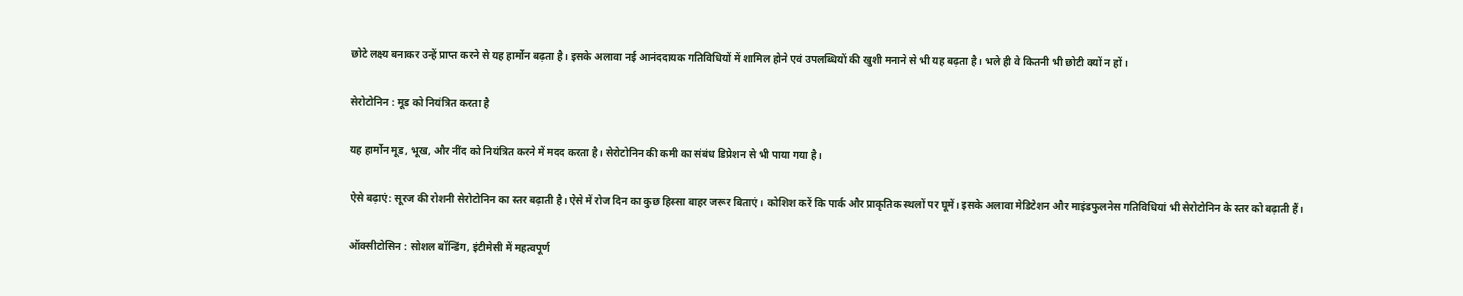छोटे लक्ष्य बनाकर उन्हें प्राप्त करने से यह हार्मोन बढ़ता है। इसके अलावा नई आनंददायक गतिविधियों में शामिल होने एवं उपलब्धियों की खुशी मनाने से भी यह बढ़ता है। भले ही वे कितनी भी छोटी क्यों न हों।

सेरोटोनिन : मूड को नियंत्रित करता है

यह हार्मोन मूड, भूख, और नींद को नियंत्रित करने में मदद करता है। सेरोटोनिन की कमी का संबंध डिप्रेशन से भी पाया गया है।

ऐसे बढ़ाएं: सूरज की रोशनी सेरोटोनिन का स्तर बढ़ाती है। ऐसे में रोज दिन का कुछ हिस्सा बाहर जरूर बिताएं। कोशिश करें कि पार्क और प्राकृतिक स्थलों पर घूमें। इसके अलावा मेडिटेशन और माइंडफुलनेस गतिविधियां भी सेरोटोनिन के स्तर को बढ़ाती हैं।

ऑक्सीटोसिन : सोशल बॉन्डिंग, इंटीमेसी में महत्वपूर्ण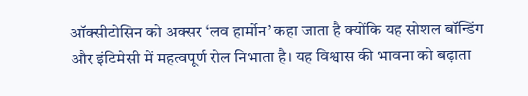ऑक्सीटोसिन को अक्सर ‘लव हार्मोन’ कहा जाता है क्योंकि यह सोशल बॉन्डिंग और इंटिमेसी में महत्वपूर्ण रोल निभाता है। यह विश्वास की भावना को बढ़ाता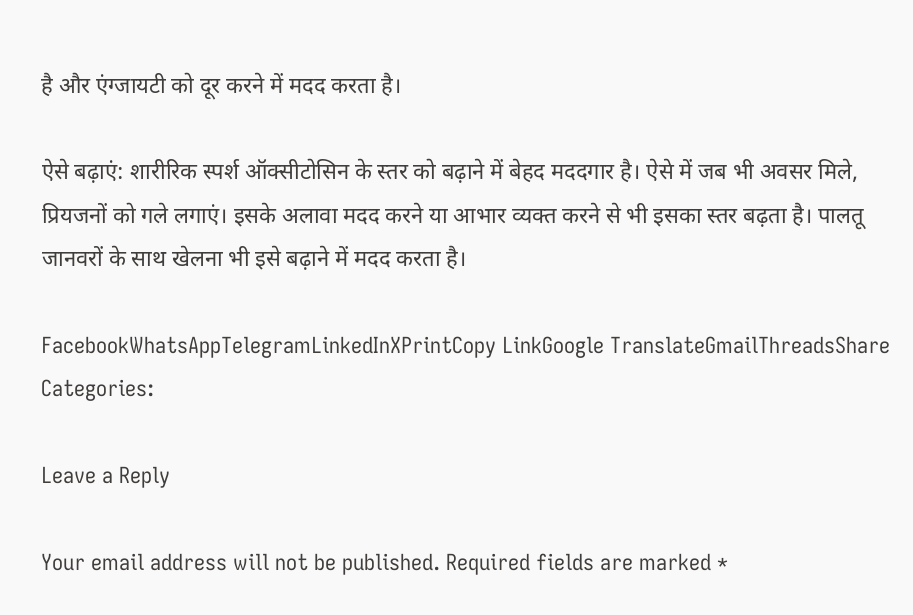है और एंग्जायटी को दूर करने में मदद करता है।

ऐसे बढ़ाएं: शारीरिक स्पर्श ऑक्सीटोसिन के स्तर को बढ़ाने में बेहद मददगार है। ऐसे में जब भी अवसर मिले, प्रियजनों को गले लगाएं। इसके अलावा मदद करने या आभार व्यक्त करने से भी इसका स्तर बढ़ता है। पालतू जानवरों के साथ खेलना भी इसे बढ़ाने में मदद करता है।

FacebookWhatsAppTelegramLinkedInXPrintCopy LinkGoogle TranslateGmailThreadsShare
Categories:

Leave a Reply

Your email address will not be published. Required fields are marked *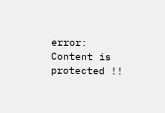error: Content is protected !!